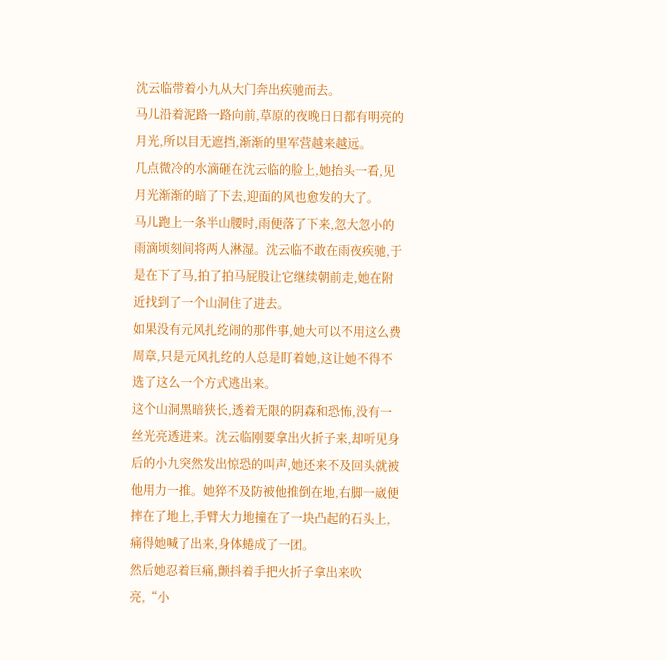沈云临带着小九从大门奔出疾驰而去。
马儿沿着泥路一路向前,草原的夜晚日日都有明亮的月光,所以目无遮挡,渐渐的里军营越来越远。
几点微冷的水滴砸在沈云临的脸上,她抬头一看,见月光渐渐的暗了下去,迎面的风也愈发的大了。
马儿跑上一条半山腰时,雨便落了下来,忽大忽小的雨滴顷刻间将两人淋湿。沈云临不敢在雨夜疾驰,于是在下了马,拍了拍马屁股让它继续朝前走,她在附近找到了一个山洞住了进去。
如果没有元风扎纥闹的那件事,她大可以不用这么费周章,只是元风扎纥的人总是盯着她,这让她不得不选了这么一个方式逃出来。
这个山洞黑暗狭长,透着无限的阴森和恐怖,没有一丝光亮透进来。沈云临刚要拿出火折子来,却听见身后的小九突然发出惊恐的叫声,她还来不及回头就被他用力一推。她猝不及防被他推倒在地,右脚一崴便摔在了地上,手臂大力地撞在了一块凸起的石头上,痛得她喊了出来,身体蜷成了一团。
然后她忍着巨痛,颤抖着手把火折子拿出来吹亮,“小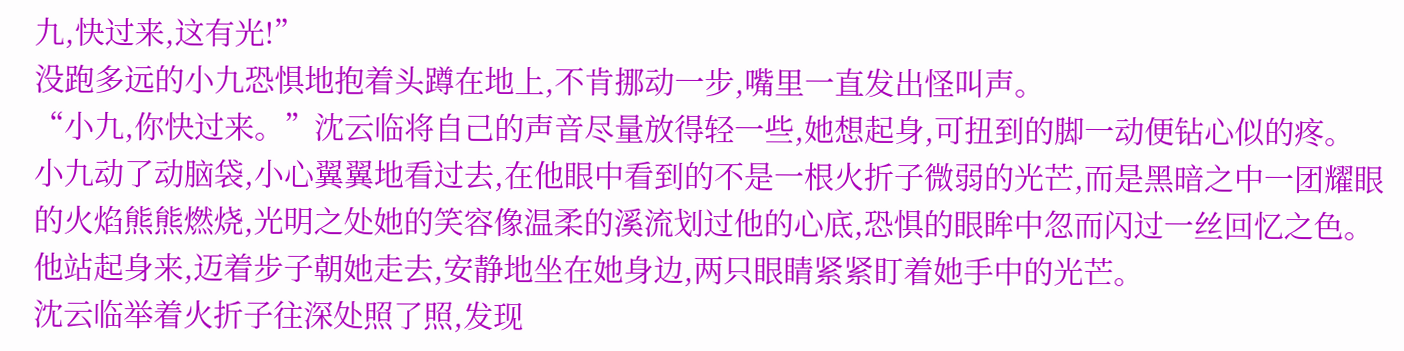九,快过来,这有光!”
没跑多远的小九恐惧地抱着头蹲在地上,不肯挪动一步,嘴里一直发出怪叫声。
“小九,你快过来。”沈云临将自己的声音尽量放得轻一些,她想起身,可扭到的脚一动便钻心似的疼。
小九动了动脑袋,小心翼翼地看过去,在他眼中看到的不是一根火折子微弱的光芒,而是黑暗之中一团耀眼的火焰熊熊燃烧,光明之处她的笑容像温柔的溪流划过他的心底,恐惧的眼眸中忽而闪过一丝回忆之色。他站起身来,迈着步子朝她走去,安静地坐在她身边,两只眼睛紧紧盯着她手中的光芒。
沈云临举着火折子往深处照了照,发现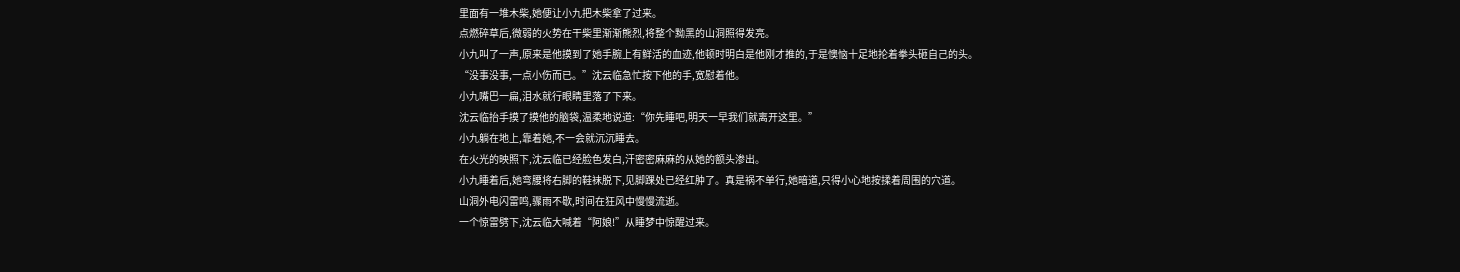里面有一堆木柴,她便让小九把木柴拿了过来。
点燃碎草后,微弱的火势在干柴里渐渐熊烈,将整个黝黑的山洞照得发亮。
小九叫了一声,原来是他摸到了她手腕上有鲜活的血迹,他顿时明白是他刚才推的,于是懊恼十足地抡着拳头砸自己的头。
“没事没事,一点小伤而已。”沈云临急忙按下他的手,宽慰着他。
小九嘴巴一扁,泪水就行眼睛里落了下来。
沈云临抬手摸了摸他的脑袋,温柔地说道:“你先睡吧,明天一早我们就离开这里。”
小九躺在地上,靠着她,不一会就沉沉睡去。
在火光的映照下,沈云临已经脸色发白,汗密密麻麻的从她的额头渗出。
小九睡着后,她弯腰将右脚的鞋袜脱下,见脚踝处已经红肿了。真是祸不单行,她暗道,只得小心地按揉着周围的穴道。
山洞外电闪雷鸣,骤雨不歇,时间在狂风中慢慢流逝。
一个惊雷劈下,沈云临大喊着“阿娘!”从睡梦中惊醒过来。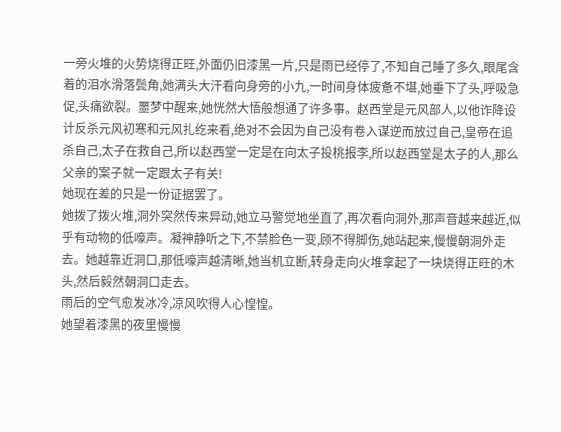一旁火堆的火势烧得正旺,外面仍旧漆黑一片,只是雨已经停了,不知自己睡了多久,眼尾含着的泪水滑落鬓角,她满头大汗看向身旁的小九,一时间身体疲惫不堪,她垂下了头,呼吸急促,头痛欲裂。噩梦中醒来,她恍然大悟般想通了许多事。赵西堂是元风部人,以他诈降设计反杀元风初寒和元风扎纥来看,绝对不会因为自己没有卷入谋逆而放过自己,皇帝在追杀自己,太子在救自己,所以赵西堂一定是在向太子投桃报李,所以赵西堂是太子的人,那么父亲的案子就一定跟太子有关!
她现在差的只是一份证据罢了。
她拨了拨火堆,洞外突然传来异动,她立马警觉地坐直了,再次看向洞外,那声音越来越近,似乎有动物的低嚎声。凝神静听之下,不禁脸色一变,顾不得脚伤,她站起来,慢慢朝洞外走去。她越靠近洞口,那低嚎声越清晰,她当机立断,转身走向火堆拿起了一块烧得正旺的木头,然后毅然朝洞口走去。
雨后的空气愈发冰冷,凉风吹得人心惶惶。
她望着漆黑的夜里慢慢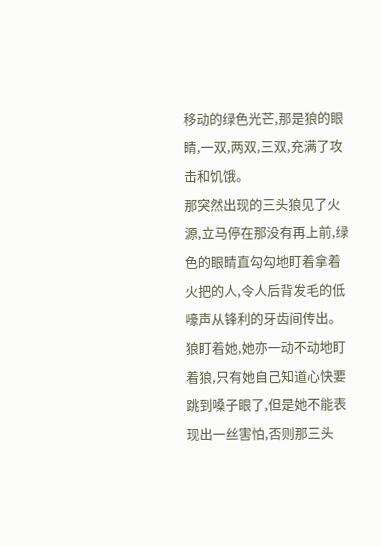移动的绿色光芒,那是狼的眼睛,一双,两双,三双,充满了攻击和饥饿。
那突然出现的三头狼见了火源,立马停在那没有再上前,绿色的眼睛直勾勾地盯着拿着火把的人,令人后背发毛的低嚎声从锋利的牙齿间传出。
狼盯着她,她亦一动不动地盯着狼,只有她自己知道心快要跳到嗓子眼了,但是她不能表现出一丝害怕,否则那三头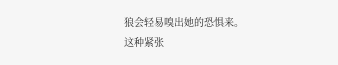狼会轻易嗅出她的恐惧来。
这种紧张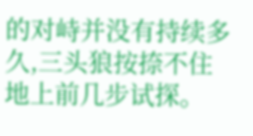的对峙并没有持续多久,三头狼按捺不住地上前几步试探。